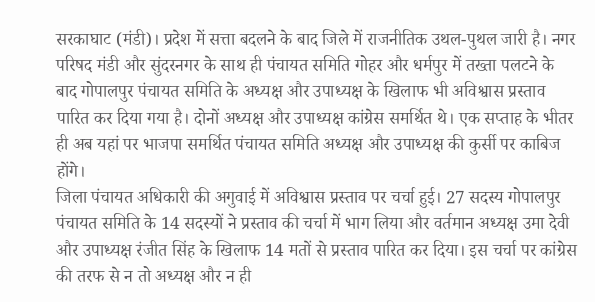सरकाघाट (मंडी)। प्रदेश में सत्ता बदलने के बाद जिले में राजनीतिक उथल-पुथल जारी है। नगर परिषद मंडी और सुंदरनगर के साथ ही पंचायत समिति गोहर और धर्मपुर में तख्ता पलटने के बाद गोपालपुर पंचायत समिति के अध्यक्ष और उपाध्यक्ष के खिलाफ भी अविश्वास प्रस्ताव पारित कर दिया गया है। दोनों अध्यक्ष और उपाध्यक्ष कांग्रेस समर्थित थे। एक सप्ताह के भीतर ही अब यहां पर भाजपा समर्थित पंचायत समिति अध्यक्ष और उपाध्यक्ष की कुर्सी पर काबिज होंगे।
जिला पंचायत अधिकारी की अगुवाई में अविश्वास प्रस्ताव पर चर्चा हुई। 27 सदस्य गोपालपुर पंचायत समिति के 14 सदस्यों ने प्रस्ताव की चर्चा में भाग लिया और वर्तमान अध्यक्ष उमा देवी और उपाध्यक्ष रंजीत सिंह के खिलाफ 14 मतों से प्रस्ताव पारित कर दिया। इस चर्चा पर कांग्रेस की तरफ से न तो अध्यक्ष और न ही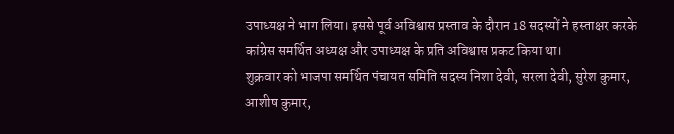उपाध्यक्ष ने भाग लिया। इससे पूर्व अविश्वास प्रस्ताव के दौरान 18 सदस्यों ने हस्ताक्षर करके कांग्रेस समर्थित अध्यक्ष और उपाध्यक्ष के प्रति अविश्वास प्रकट किया था।
शुक्रवार को भाजपा समर्थित पंचायत समिति सदस्य निशा देवी, सरला देवी, सुरेश कुमार, आशीष कुमार,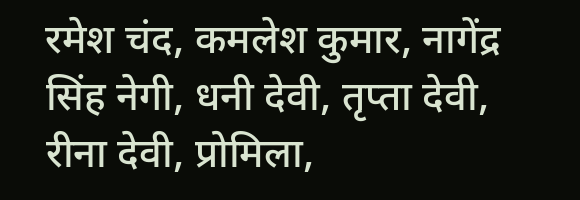रमेश चंद, कमलेश कुमार, नागेंद्र सिंह नेगी, धनी देवी, तृप्ता देवी, रीना देवी, प्रोमिला,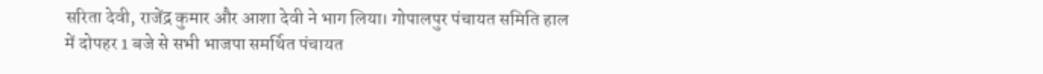सरिता देवी, राजेंद्र कुमार और आशा देवी ने भाग लिया। गोपालपुर पंचायत समिति हाल में दोपहर 1 बजे से सभी भाजपा समर्थित पंचायत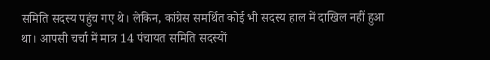समिति सदस्य पहुंच गए थे। लेकिन, कांग्रेस समर्थित कोई भी सदस्य हाल में दाखिल नहीं हुआ था। आपसी चर्चा में मात्र 14 पंचायत समिति सदस्यों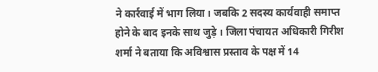ने कार्रवाई में भाग लिया। जबकि 2 सदस्य कार्यवाही समाप्त होने के बाद इनके साथ जुड़े । जिला पंचायत अधिकारी गिरीश शर्मा ने बताया कि अविश्वास प्रस्ताव के पक्ष में 14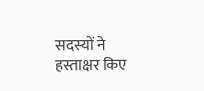सदस्यों ने हस्ताक्षर किए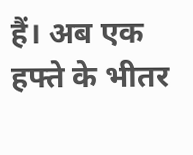हैं। अब एक हफ्ते के भीतर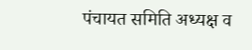पंचायत समिति अध्यक्ष व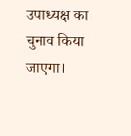उपाध्यक्ष का चुनाव किया जाएगा।